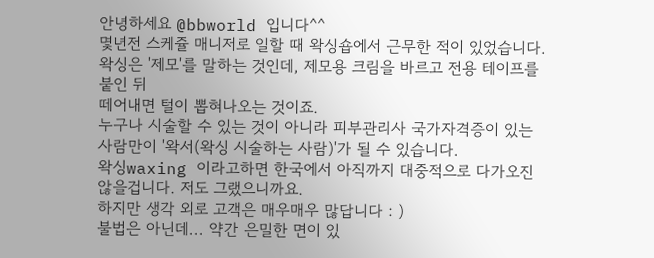안녕하세요 @bbworld 입니다^^
몇년전 스케쥴 매니저로 일할 때 왁싱숍에서 근무한 적이 있었습니다.
왁싱은 '제모'를 말하는 것인데, 제모용 크림을 바르고 전용 테이프를 붙인 뒤
떼어내면 털이 뽑혀나오는 것이죠.
누구나 시술할 수 있는 것이 아니라 피부관리사 국가자격증이 있는 사람만이 '왁서(왁싱 시술하는 사람)'가 될 수 있습니다.
왁싱waxing 이라고하면 한국에서 아직까지 대중적으로 다가오진 않을겁니다. 저도 그랬으니까요.
하지만 생각 외로 고객은 매우매우 많답니다 : )
불법은 아닌데... 약간 은밀한 면이 있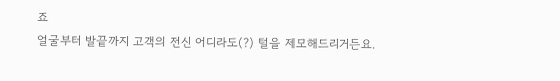죠
얼굴부터 발끝까지 고객의 전신 어디라도(?) 털을 제모해드리거든요.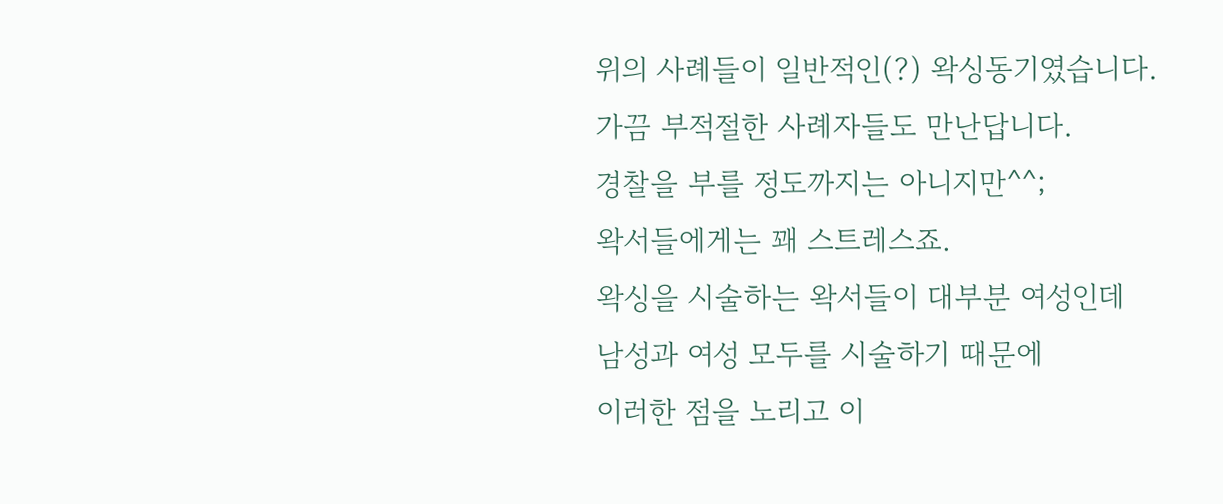위의 사례들이 일반적인(?) 왁싱동기였습니다.
가끔 부적절한 사례자들도 만난답니다.
경찰을 부를 정도까지는 아니지만^^;
왁서들에게는 꽤 스트레스죠.
왁싱을 시술하는 왁서들이 대부분 여성인데
남성과 여성 모두를 시술하기 때문에
이러한 점을 노리고 이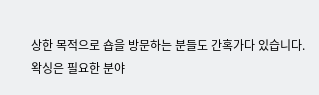상한 목적으로 숍을 방문하는 분들도 간혹가다 있습니다.
왁싱은 필요한 분야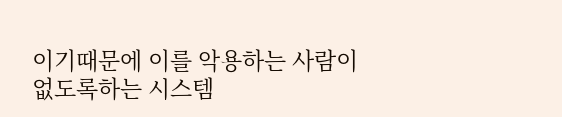이기때문에 이를 악용하는 사람이 없도록하는 시스템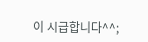이 시급합니다^^;